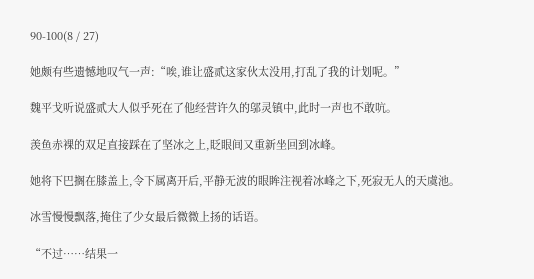90-100(8 / 27)

她颇有些遗憾地叹气一声:“唉,谁让盛贰这家伙太没用,打乱了我的计划呢。”

魏平戈听说盛贰大人似乎死在了他经营许久的邬灵镇中,此时一声也不敢吭。

羡鱼赤裸的双足直接踩在了坚冰之上,眨眼间又重新坐回到冰峰。

她将下巴搁在膝盖上,令下属离开后,平静无波的眼眸注视着冰峰之下,死寂无人的天虞池。

冰雪慢慢飘落,掩住了少女最后微微上扬的话语。

“不过……结果一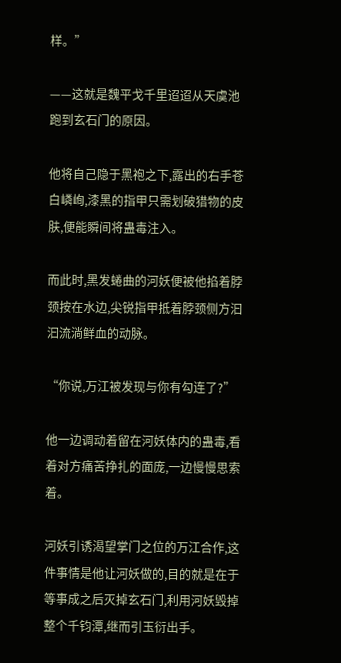样。”

——这就是魏平戈千里迢迢从天虞池跑到玄石门的原因。

他将自己隐于黑袍之下,露出的右手苍白嶙峋,漆黑的指甲只需划破猎物的皮肤,便能瞬间将蛊毒注入。

而此时,黑发蜷曲的河妖便被他掐着脖颈按在水边,尖锐指甲抵着脖颈侧方汩汩流淌鲜血的动脉。

“你说,万江被发现与你有勾连了?”

他一边调动着留在河妖体内的蛊毒,看着对方痛苦挣扎的面庞,一边慢慢思索着。

河妖引诱渴望掌门之位的万江合作,这件事情是他让河妖做的,目的就是在于等事成之后灭掉玄石门,利用河妖毁掉整个千钧潭,继而引玉衍出手。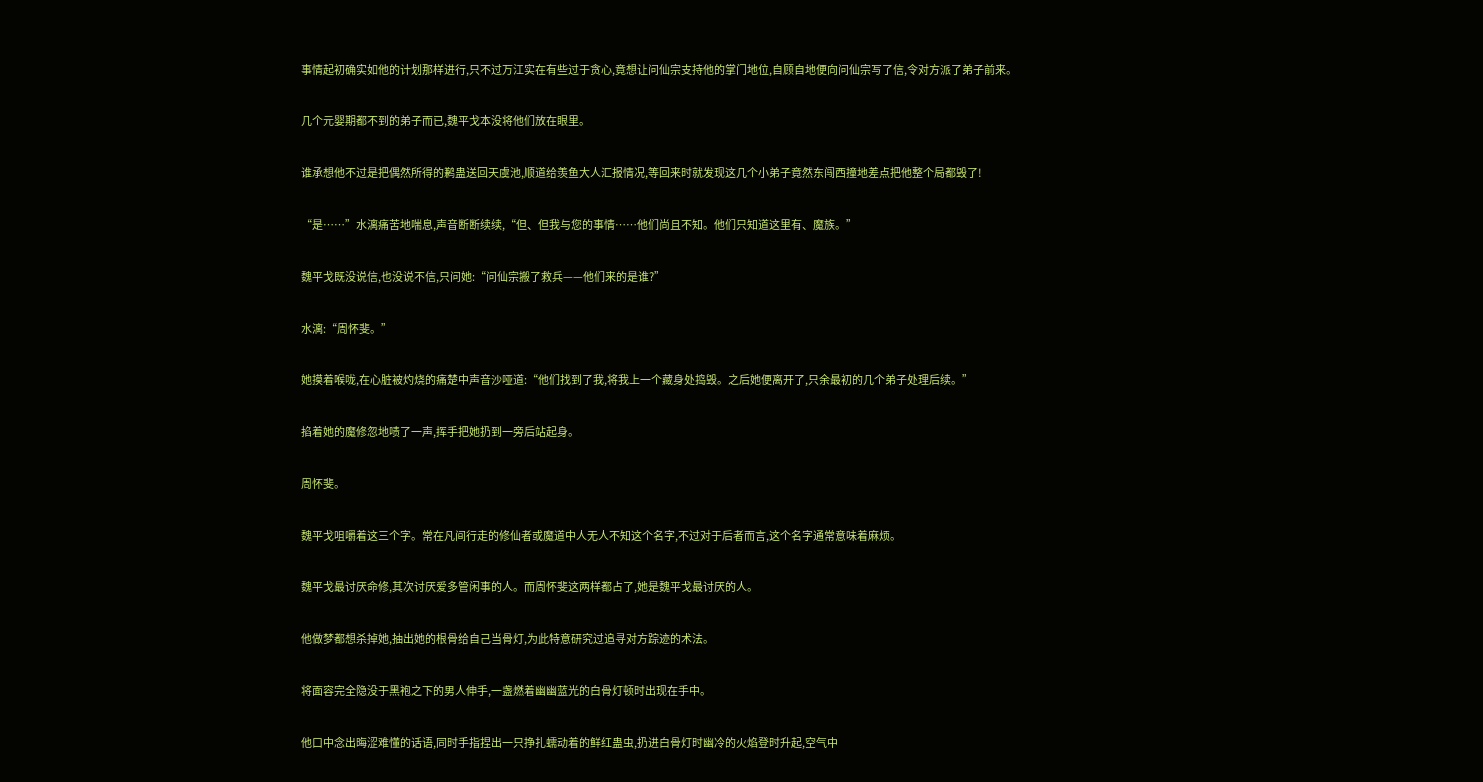事情起初确实如他的计划那样进行,只不过万江实在有些过于贪心,竟想让问仙宗支持他的掌门地位,自顾自地便向问仙宗写了信,令对方派了弟子前来。

几个元婴期都不到的弟子而已,魏平戈本没将他们放在眼里。

谁承想他不过是把偶然所得的鹣蛊送回天虞池,顺道给羡鱼大人汇报情况,等回来时就发现这几个小弟子竟然东闯西撞地差点把他整个局都毁了!

“是……”水漓痛苦地喘息,声音断断续续,“但、但我与您的事情……他们尚且不知。他们只知道这里有、魔族。”

魏平戈既没说信,也没说不信,只问她:“问仙宗搬了救兵——他们来的是谁?”

水漓:“周怀斐。”

她摸着喉咙,在心脏被灼烧的痛楚中声音沙哑道:“他们找到了我,将我上一个藏身处捣毁。之后她便离开了,只余最初的几个弟子处理后续。”

掐着她的魔修忽地啧了一声,挥手把她扔到一旁后站起身。

周怀斐。

魏平戈咀嚼着这三个字。常在凡间行走的修仙者或魔道中人无人不知这个名字,不过对于后者而言,这个名字通常意味着麻烦。

魏平戈最讨厌命修,其次讨厌爱多管闲事的人。而周怀斐这两样都占了,她是魏平戈最讨厌的人。

他做梦都想杀掉她,抽出她的根骨给自己当骨灯,为此特意研究过追寻对方踪迹的术法。

将面容完全隐没于黑袍之下的男人伸手,一盏燃着幽幽蓝光的白骨灯顿时出现在手中。

他口中念出晦涩难懂的话语,同时手指捏出一只挣扎蠕动着的鲜红蛊虫,扔进白骨灯时幽冷的火焰登时升起,空气中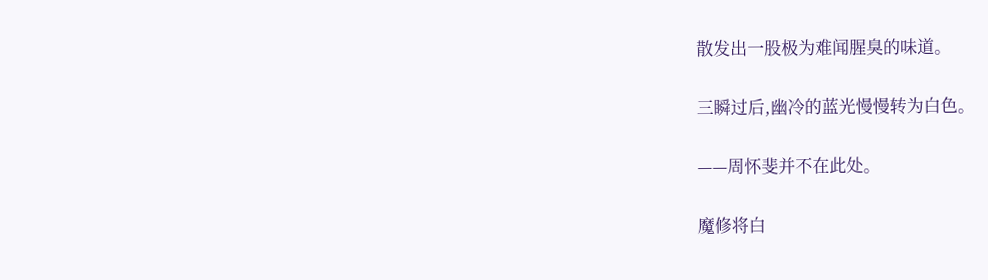散发出一股极为难闻腥臭的味道。

三瞬过后,幽冷的蓝光慢慢转为白色。

——周怀斐并不在此处。

魔修将白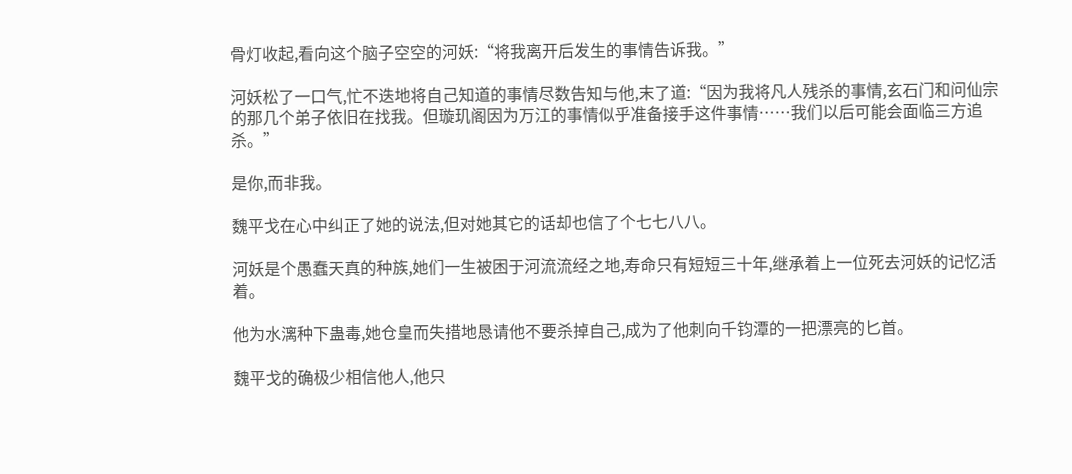骨灯收起,看向这个脑子空空的河妖:“将我离开后发生的事情告诉我。”

河妖松了一口气,忙不迭地将自己知道的事情尽数告知与他,末了道:“因为我将凡人残杀的事情,玄石门和问仙宗的那几个弟子依旧在找我。但璇玑阁因为万江的事情似乎准备接手这件事情……我们以后可能会面临三方追杀。”

是你,而非我。

魏平戈在心中纠正了她的说法,但对她其它的话却也信了个七七八八。

河妖是个愚蠢天真的种族,她们一生被困于河流流经之地,寿命只有短短三十年,继承着上一位死去河妖的记忆活着。

他为水漓种下蛊毒,她仓皇而失措地恳请他不要杀掉自己,成为了他刺向千钧潭的一把漂亮的匕首。

魏平戈的确极少相信他人,他只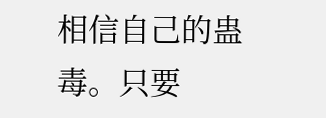相信自己的蛊毒。只要